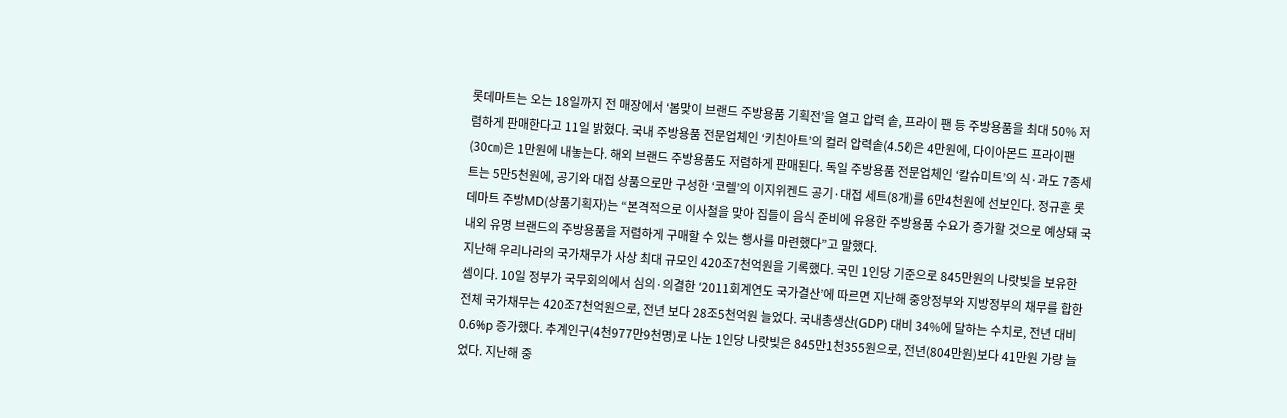롯데마트는 오는 18일까지 전 매장에서 ‘봄맞이 브랜드 주방용품 기획전’을 열고 압력 솥, 프라이 팬 등 주방용품을 최대 50% 저렴하게 판매한다고 11일 밝혔다. 국내 주방용품 전문업체인 ‘키친아트’의 컬러 압력솥(4.5ℓ)은 4만원에, 다이아몬드 프라이팬(30㎝)은 1만원에 내놓는다. 해외 브랜드 주방용품도 저렴하게 판매된다. 독일 주방용품 전문업체인 ‘칼슈미트’의 식·과도 7종세트는 5만5천원에, 공기와 대접 상품으로만 구성한 ‘코렐’의 이지위켄드 공기·대접 세트(8개)를 6만4천원에 선보인다. 정규훈 롯데마트 주방MD(상품기획자)는 “본격적으로 이사철을 맞아 집들이 음식 준비에 유용한 주방용품 수요가 증가할 것으로 예상돼 국내외 유명 브랜드의 주방용품을 저렴하게 구매할 수 있는 행사를 마련했다”고 말했다.
지난해 우리나라의 국가채무가 사상 최대 규모인 420조7천억원을 기록했다. 국민 1인당 기준으로 845만원의 나랏빚을 보유한 셈이다. 10일 정부가 국무회의에서 심의·의결한 ‘2011회계연도 국가결산’에 따르면 지난해 중앙정부와 지방정부의 채무를 합한 전체 국가채무는 420조7천억원으로, 전년 보다 28조5천억원 늘었다. 국내총생산(GDP) 대비 34%에 달하는 수치로, 전년 대비 0.6%p 증가했다. 추계인구(4천977만9천명)로 나눈 1인당 나랏빚은 845만1천355원으로, 전년(804만원)보다 41만원 가량 늘었다. 지난해 중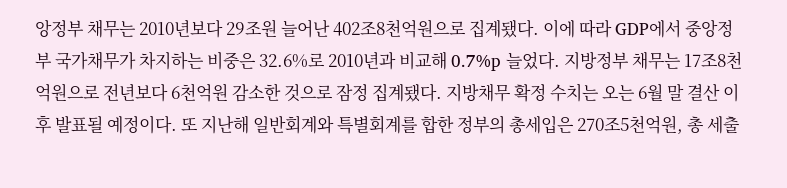앙정부 채무는 2010년보다 29조원 늘어난 402조8천억원으로 집계됐다. 이에 따라 GDP에서 중앙정부 국가채무가 차지하는 비중은 32.6%로 2010년과 비교해 0.7%p 늘었다. 지방정부 채무는 17조8천억원으로 전년보다 6천억원 감소한 것으로 잠정 집계됐다. 지방채무 확정 수치는 오는 6월 말 결산 이후 발표될 예정이다. 또 지난해 일반회계와 특별회계를 합한 정부의 총세입은 270조5천억원, 총 세출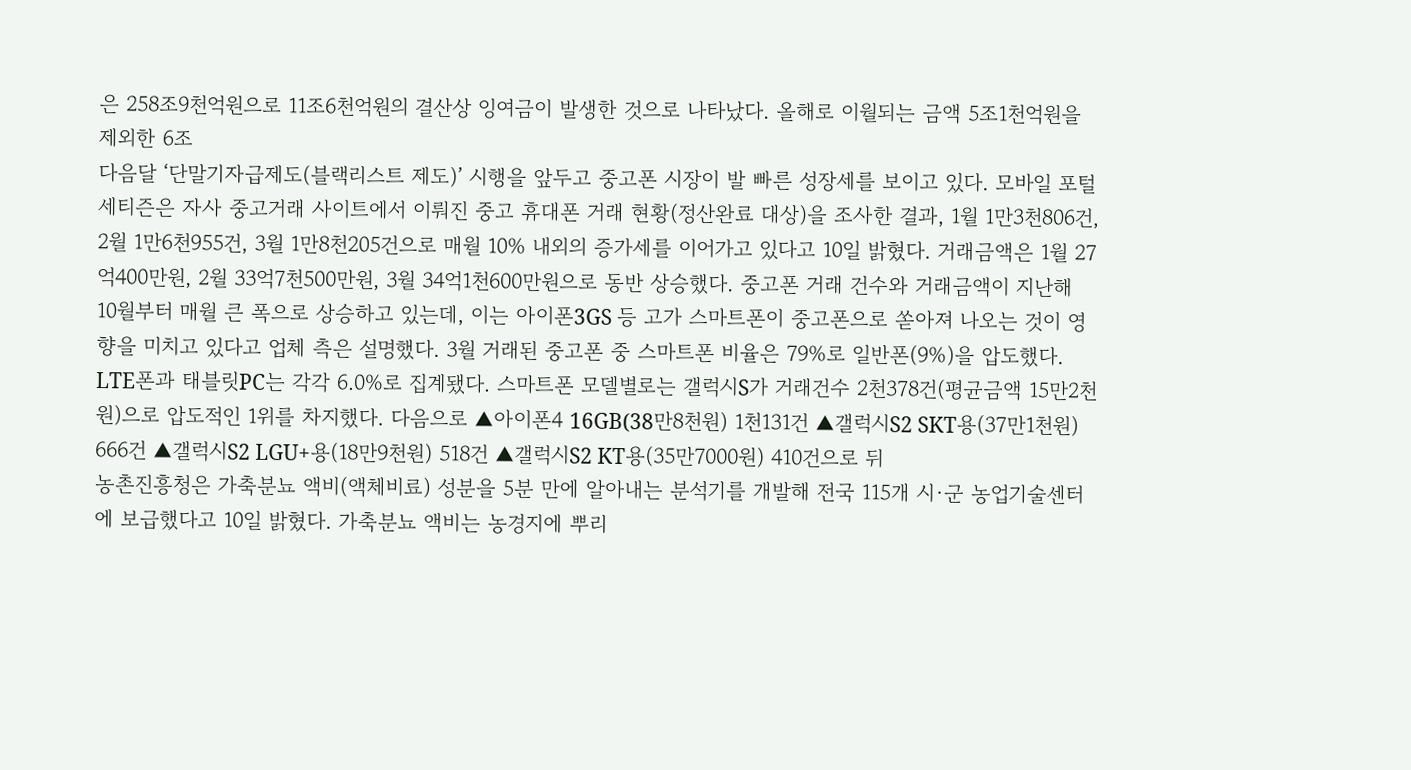은 258조9천억원으로 11조6천억원의 결산상 잉여금이 발생한 것으로 나타났다. 올해로 이월되는 금액 5조1천억원을 제외한 6조
다음달 ‘단말기자급제도(블랙리스트 제도)’ 시행을 앞두고 중고폰 시장이 발 빠른 성장세를 보이고 있다. 모바일 포털 세티즌은 자사 중고거래 사이트에서 이뤄진 중고 휴대폰 거래 현황(정산완료 대상)을 조사한 결과, 1월 1만3천806건, 2월 1만6천955건, 3월 1만8천205건으로 매월 10% 내외의 증가세를 이어가고 있다고 10일 밝혔다. 거래금액은 1월 27억400만원, 2월 33억7천500만원, 3월 34억1천600만원으로 동반 상승했다. 중고폰 거래 건수와 거래금액이 지난해 10월부터 매월 큰 폭으로 상승하고 있는데, 이는 아이폰3GS 등 고가 스마트폰이 중고폰으로 쏟아져 나오는 것이 영향을 미치고 있다고 업체 측은 설명했다. 3월 거래된 중고폰 중 스마트폰 비율은 79%로 일반폰(9%)을 압도했다. LTE폰과 태블릿PC는 각각 6.0%로 집계됐다. 스마트폰 모델별로는 갤럭시S가 거래건수 2천378건(평균금액 15만2천원)으로 압도적인 1위를 차지했다. 다음으로 ▲아이폰4 16GB(38만8천원) 1천131건 ▲갤럭시S2 SKT용(37만1천원) 666건 ▲갤럭시S2 LGU+용(18만9천원) 518건 ▲갤럭시S2 KT용(35만7000원) 410건으로 뒤
농촌진흥청은 가축분뇨 액비(액체비료) 성분을 5분 만에 알아내는 분석기를 개발해 전국 115개 시·군 농업기술센터에 보급했다고 10일 밝혔다. 가축분뇨 액비는 농경지에 뿌리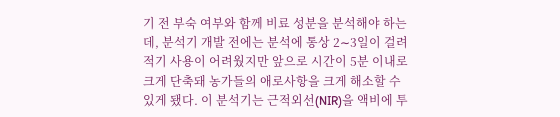기 전 부숙 여부와 함께 비료 성분을 분석해야 하는데, 분석기 개발 전에는 분석에 통상 2∼3일이 걸려 적기 사용이 어려웠지만 앞으로 시간이 5분 이내로 크게 단축돼 농가들의 애로사항을 크게 해소할 수 있게 됐다. 이 분석기는 근적외선(NIR)을 액비에 투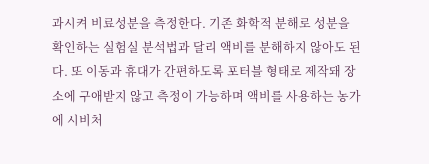과시켜 비료성분을 측정한다. 기존 화학적 분해로 성분을 확인하는 실험실 분석법과 달리 액비를 분해하지 않아도 된다. 또 이동과 휴대가 간편하도록 포터블 형태로 제작돼 장소에 구애받지 않고 측정이 가능하며 액비를 사용하는 농가에 시비처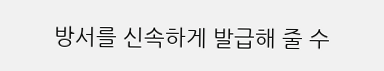방서를 신속하게 발급해 줄 수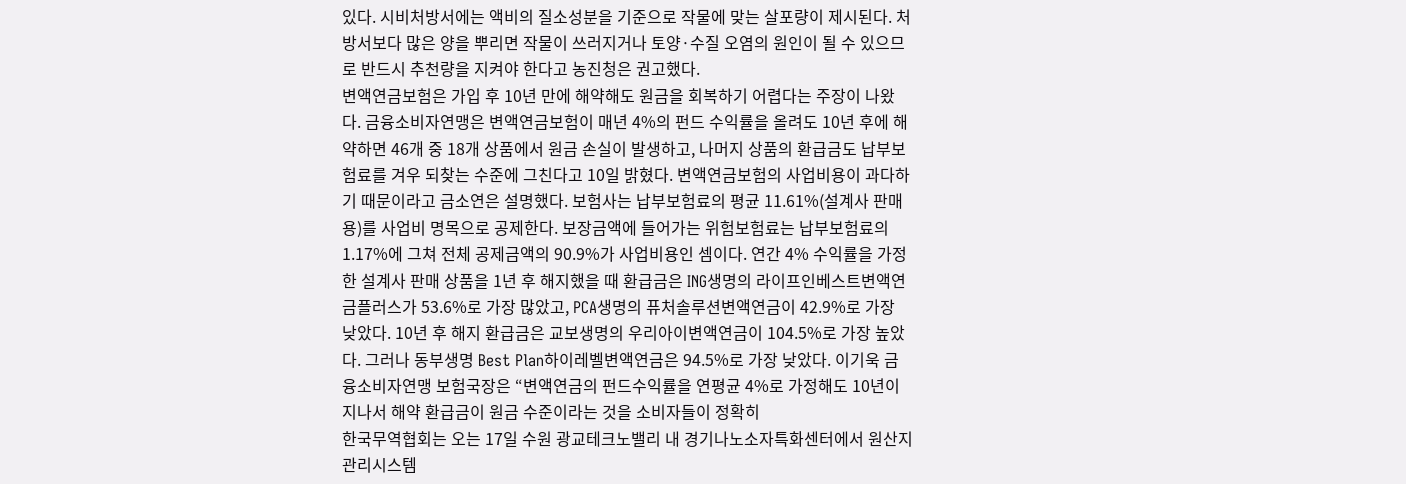있다. 시비처방서에는 액비의 질소성분을 기준으로 작물에 맞는 살포량이 제시된다. 처방서보다 많은 양을 뿌리면 작물이 쓰러지거나 토양·수질 오염의 원인이 될 수 있으므로 반드시 추천량을 지켜야 한다고 농진청은 권고했다.
변액연금보험은 가입 후 10년 만에 해약해도 원금을 회복하기 어렵다는 주장이 나왔다. 금융소비자연맹은 변액연금보험이 매년 4%의 펀드 수익률을 올려도 10년 후에 해약하면 46개 중 18개 상품에서 원금 손실이 발생하고, 나머지 상품의 환급금도 납부보험료를 겨우 되찾는 수준에 그친다고 10일 밝혔다. 변액연금보험의 사업비용이 과다하기 때문이라고 금소연은 설명했다. 보험사는 납부보험료의 평균 11.61%(설계사 판매용)를 사업비 명목으로 공제한다. 보장금액에 들어가는 위험보험료는 납부보험료의 1.17%에 그쳐 전체 공제금액의 90.9%가 사업비용인 셈이다. 연간 4% 수익률을 가정한 설계사 판매 상품을 1년 후 해지했을 때 환급금은 ING생명의 라이프인베스트변액연금플러스가 53.6%로 가장 많았고, PCA생명의 퓨처솔루션변액연금이 42.9%로 가장 낮았다. 10년 후 해지 환급금은 교보생명의 우리아이변액연금이 104.5%로 가장 높았다. 그러나 동부생명 Best Plan하이레벨변액연금은 94.5%로 가장 낮았다. 이기욱 금융소비자연맹 보험국장은 “변액연금의 펀드수익률을 연평균 4%로 가정해도 10년이 지나서 해약 환급금이 원금 수준이라는 것을 소비자들이 정확히
한국무역협회는 오는 17일 수원 광교테크노밸리 내 경기나노소자특화센터에서 원산지 관리시스템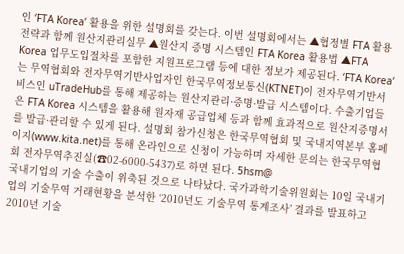인 ‘FTA Korea’ 활용을 위한 설명회를 갖는다. 이번 설명회에서는 ▲협정별 FTA 활용전략과 함께 원산지관리실무 ▲원산지 증명 시스템인 FTA Korea 활용법 ▲FTA Korea 업무도입절차를 포함한 지원프로그램 등에 대한 정보가 제공된다. ‘FTA Korea’는 무역협회와 전자무역기반사업자인 한국무역정보통신(KTNET)이 전자무역기반서비스인 uTradeHub를 통해 제공하는 원산지관리·증명·발급 시스템이다. 수출기업들은 FTA Korea 시스템을 활용해 원자재 공급업체 등과 함께 효과적으로 원산지증명서를 발급·관리할 수 있게 된다. 설명회 참가신청은 한국무역협회 및 국내지역본부 홈페이지(www.kita.net)를 통해 온라인으로 신청이 가능하며 자세한 문의는 한국무역협회 전자무역추진실(☎02-6000-5437)로 하면 된다. 5hsm@
국내기업의 기술 수출이 위축된 것으로 나타났다. 국가과학기술위원회는 10일 국내기업의 기술무역 거래현황을 분석한 ‘2010년도 기술무역 통계조사’ 결과를 발표하고 2010년 기술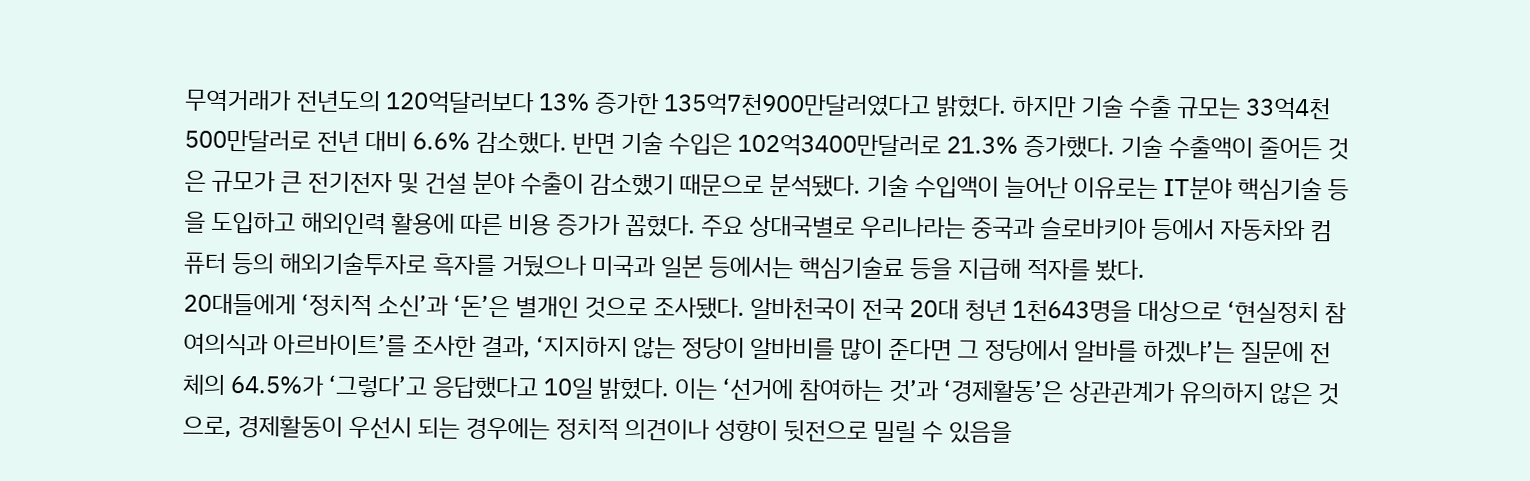무역거래가 전년도의 120억달러보다 13% 증가한 135억7천900만달러였다고 밝혔다. 하지만 기술 수출 규모는 33억4천500만달러로 전년 대비 6.6% 감소했다. 반면 기술 수입은 102억3400만달러로 21.3% 증가했다. 기술 수출액이 줄어든 것은 규모가 큰 전기전자 및 건설 분야 수출이 감소했기 때문으로 분석됐다. 기술 수입액이 늘어난 이유로는 IT분야 핵심기술 등을 도입하고 해외인력 활용에 따른 비용 증가가 꼽혔다. 주요 상대국별로 우리나라는 중국과 슬로바키아 등에서 자동차와 컴퓨터 등의 해외기술투자로 흑자를 거뒀으나 미국과 일본 등에서는 핵심기술료 등을 지급해 적자를 봤다.
20대들에게 ‘정치적 소신’과 ‘돈’은 별개인 것으로 조사됐다. 알바천국이 전국 20대 청년 1천643명을 대상으로 ‘현실정치 참여의식과 아르바이트’를 조사한 결과, ‘지지하지 않는 정당이 알바비를 많이 준다면 그 정당에서 알바를 하겠냐’는 질문에 전체의 64.5%가 ‘그렇다’고 응답했다고 10일 밝혔다. 이는 ‘선거에 참여하는 것’과 ‘경제활동’은 상관관계가 유의하지 않은 것으로, 경제활동이 우선시 되는 경우에는 정치적 의견이나 성향이 뒷전으로 밀릴 수 있음을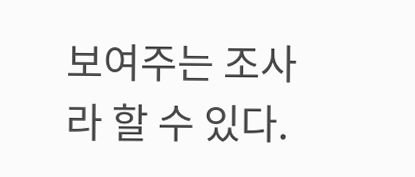보여주는 조사라 할 수 있다.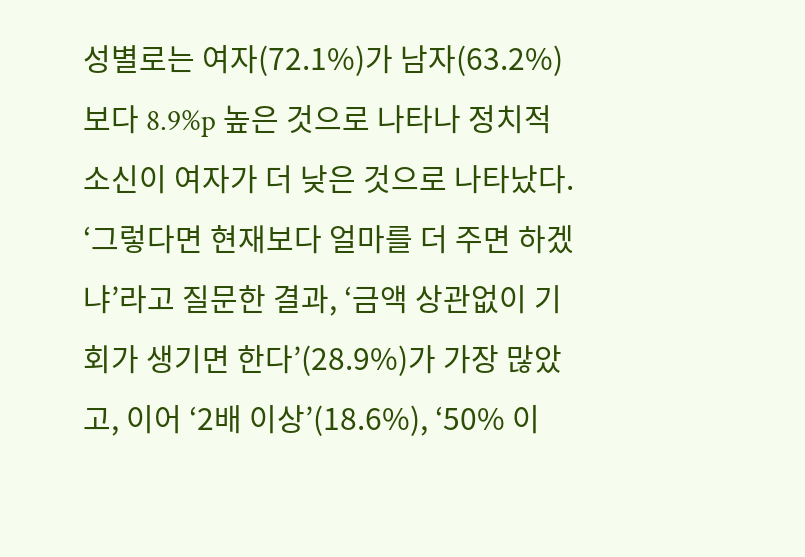성별로는 여자(72.1%)가 남자(63.2%)보다 8.9%p 높은 것으로 나타나 정치적 소신이 여자가 더 낮은 것으로 나타났다. ‘그렇다면 현재보다 얼마를 더 주면 하겠냐’라고 질문한 결과, ‘금액 상관없이 기회가 생기면 한다’(28.9%)가 가장 많았고, 이어 ‘2배 이상’(18.6%), ‘50% 이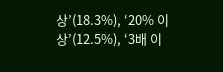상’(18.3%), ‘20% 이상’(12.5%), ‘3배 이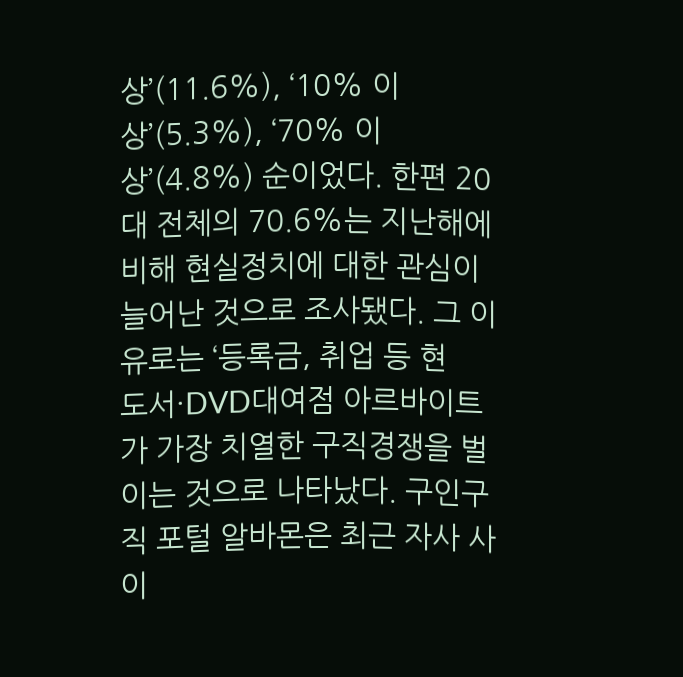상’(11.6%), ‘10% 이상’(5.3%), ‘70% 이상’(4.8%) 순이었다. 한편 20대 전체의 70.6%는 지난해에 비해 현실정치에 대한 관심이 늘어난 것으로 조사됐다. 그 이유로는 ‘등록금, 취업 등 현
도서·DVD대여점 아르바이트가 가장 치열한 구직경쟁을 벌이는 것으로 나타났다. 구인구직 포털 알바몬은 최근 자사 사이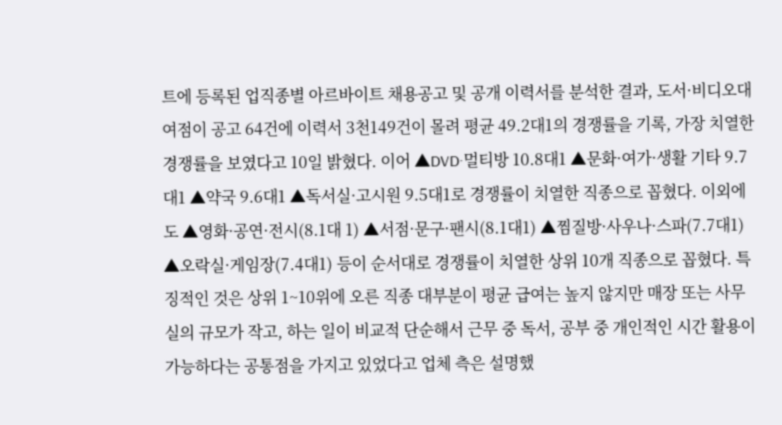트에 등록된 업직종별 아르바이트 채용공고 및 공개 이력서를 분석한 결과, 도서·비디오대여점이 공고 64건에 이력서 3천149건이 몰려 평균 49.2대1의 경쟁률을 기록, 가장 치열한 경쟁률을 보였다고 10일 밝혔다. 이어 ▲DVD·멀티방 10.8대1 ▲문화·여가·생활 기타 9.7대1 ▲약국 9.6대1 ▲독서실·고시원 9.5대1로 경쟁률이 치열한 직종으로 꼽혔다. 이외에도 ▲영화·공연·전시(8.1대 1) ▲서점·문구·팬시(8.1대1) ▲찜질방·사우나·스파(7.7대1) ▲오락실·게임장(7.4대1) 등이 순서대로 경쟁률이 치열한 상위 10개 직종으로 꼽혔다. 특징적인 것은 상위 1~10위에 오른 직종 대부분이 평균 급여는 높지 않지만 매장 또는 사무실의 규모가 작고, 하는 일이 비교적 단순해서 근무 중 독서, 공부 중 개인적인 시간 활용이 가능하다는 공통점을 가지고 있었다고 업체 측은 설명했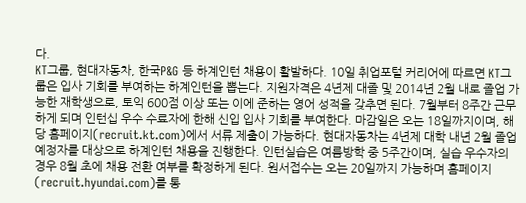다.
KT그룹, 현대자동차, 한국P&G 등 하계인턴 채용이 활발하다. 10일 취업포털 커리어에 따르면 KT그룹은 입사 기회를 부여하는 하계인턴을 뽑는다. 지원자격은 4년제 대졸 및 2014년 2월 내로 졸업 가능한 재학생으로, 토익 600점 이상 또는 이에 준하는 영어 성적을 갖추면 된다. 7월부터 8주간 근무하게 되며 인턴십 우수 수료자에 한해 신입 입사 기회를 부여한다. 마감일은 오는 18일까지이며, 해당 홈페이지(recruit.kt.com)에서 서류 제출이 가능하다. 현대자동차는 4년제 대학 내년 2월 졸업예정자를 대상으로 하계인턴 채용을 진행한다. 인턴실습은 여름방학 중 5주간이며, 실습 우수자의 경우 8월 초에 채용 전환 여부를 확정하게 된다. 원서접수는 오는 20일까지 가능하며 홈페이지(recruit.hyundai.com)를 통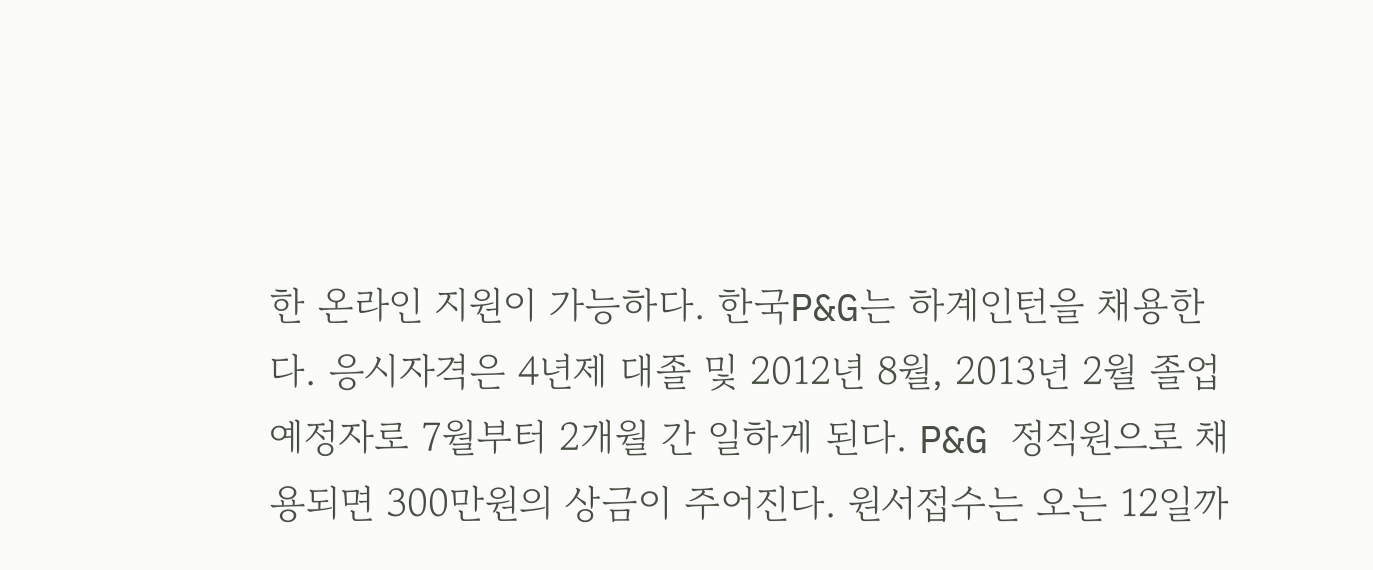한 온라인 지원이 가능하다. 한국P&G는 하계인턴을 채용한다. 응시자격은 4년제 대졸 및 2012년 8월, 2013년 2월 졸업예정자로 7월부터 2개월 간 일하게 된다. P&G 정직원으로 채용되면 300만원의 상금이 주어진다. 원서접수는 오는 12일까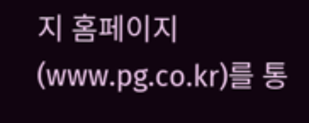지 홈페이지(www.pg.co.kr)를 통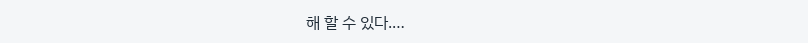해 할 수 있다.…